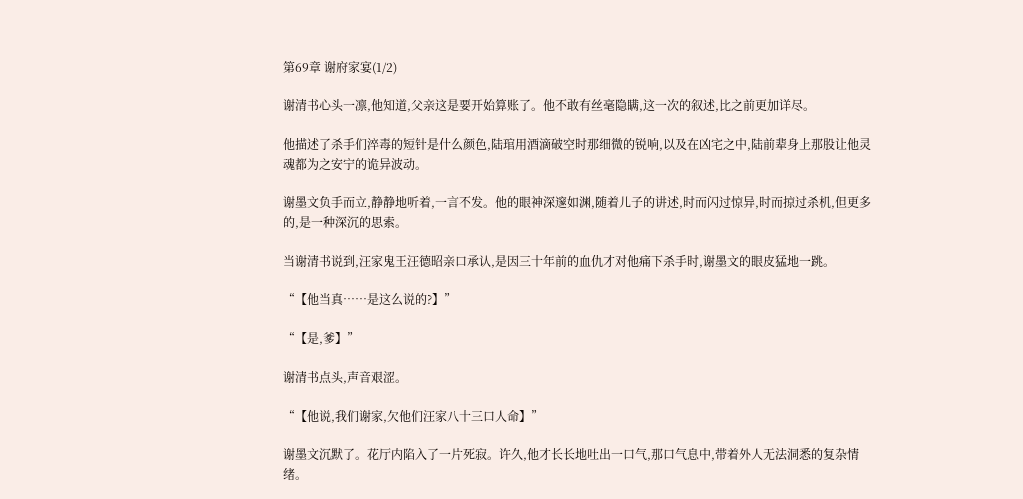第69章 谢府家宴(1/2)

谢清书心头一凛,他知道,父亲这是要开始算账了。他不敢有丝毫隐瞒,这一次的叙述,比之前更加详尽。

他描述了杀手们淬毒的短针是什么颜色,陆琯用酒滴破空时那细微的锐响,以及在凶宅之中,陆前辈身上那股让他灵魂都为之安宁的诡异波动。

谢墨文负手而立,静静地听着,一言不发。他的眼神深邃如渊,随着儿子的讲述,时而闪过惊异,时而掠过杀机,但更多的,是一种深沉的思索。

当谢清书说到,汪家鬼王汪德昭亲口承认,是因三十年前的血仇才对他痛下杀手时,谢墨文的眼皮猛地一跳。

“【他当真……是这么说的?】”

“【是,爹】”

谢清书点头,声音艰涩。

“【他说,我们谢家,欠他们汪家八十三口人命】”

谢墨文沉默了。花厅内陷入了一片死寂。许久,他才长长地吐出一口气,那口气息中,带着外人无法洞悉的复杂情绪。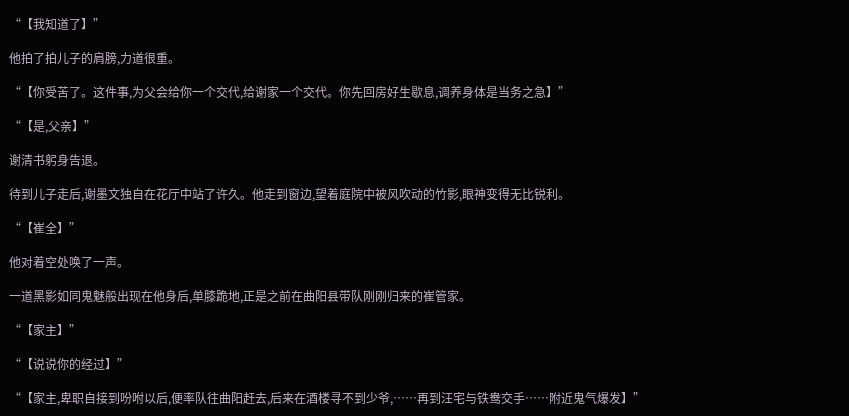“【我知道了】”

他拍了拍儿子的肩膀,力道很重。

“【你受苦了。这件事,为父会给你一个交代,给谢家一个交代。你先回房好生歇息,调养身体是当务之急】”

“【是,父亲】”

谢清书躬身告退。

待到儿子走后,谢墨文独自在花厅中站了许久。他走到窗边,望着庭院中被风吹动的竹影,眼神变得无比锐利。

“【崔全】”

他对着空处唤了一声。

一道黑影如同鬼魅般出现在他身后,单膝跪地,正是之前在曲阳县带队刚刚归来的崔管家。

“【家主】”

“【说说你的经过】”

“【家主,卑职自接到吩咐以后,便率队往曲阳赶去,后来在酒楼寻不到少爷,……再到汪宅与铁鸯交手……附近鬼气爆发】”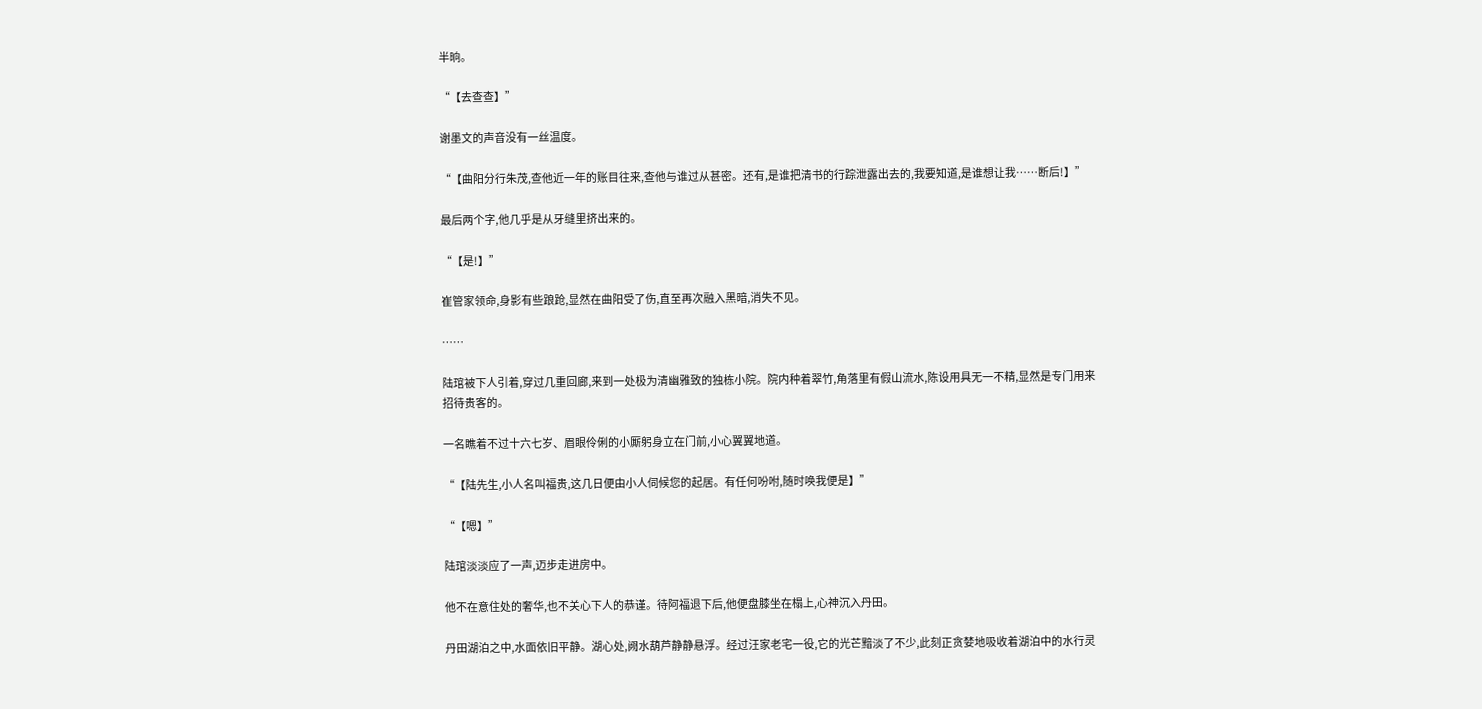半晌。

“【去查查】”

谢墨文的声音没有一丝温度。

“【曲阳分行朱茂,查他近一年的账目往来,查他与谁过从甚密。还有,是谁把清书的行踪泄露出去的,我要知道,是谁想让我……断后!】”

最后两个字,他几乎是从牙缝里挤出来的。

“【是!】”

崔管家领命,身影有些踉跄,显然在曲阳受了伤,直至再次融入黑暗,消失不见。

……

陆琯被下人引着,穿过几重回廊,来到一处极为清幽雅致的独栋小院。院内种着翠竹,角落里有假山流水,陈设用具无一不精,显然是专门用来招待贵客的。

一名瞧着不过十六七岁、眉眼伶俐的小厮躬身立在门前,小心翼翼地道。

“【陆先生,小人名叫福贵,这几日便由小人伺候您的起居。有任何吩咐,随时唤我便是】”

“【嗯】”

陆琯淡淡应了一声,迈步走进房中。

他不在意住处的奢华,也不关心下人的恭谨。待阿福退下后,他便盘膝坐在榻上,心神沉入丹田。

丹田湖泊之中,水面依旧平静。湖心处,阙水葫芦静静悬浮。经过汪家老宅一役,它的光芒黯淡了不少,此刻正贪婪地吸收着湖泊中的水行灵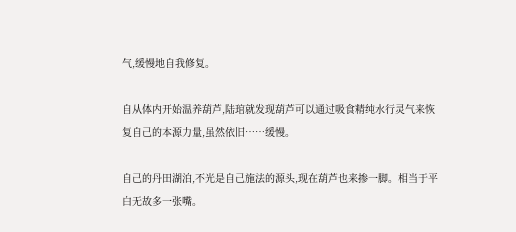气,缓慢地自我修复。

自从体内开始温养葫芦,陆琯就发现葫芦可以通过吸食精纯水行灵气来恢复自己的本源力量,虽然依旧……缓慢。

自己的丹田湖泊,不光是自己施法的源头,现在葫芦也来掺一脚。相当于平白无故多一张嘴。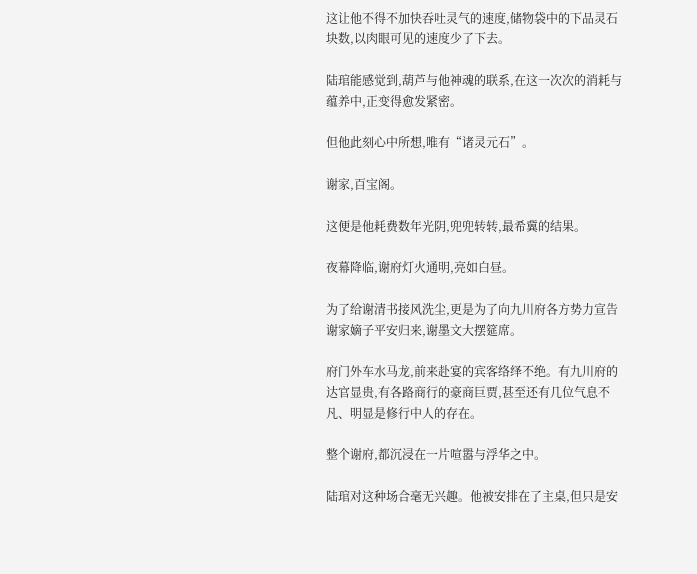这让他不得不加快吞吐灵气的速度,储物袋中的下品灵石块数,以肉眼可见的速度少了下去。

陆琯能感觉到,葫芦与他神魂的联系,在这一次次的消耗与蕴养中,正变得愈发紧密。

但他此刻心中所想,唯有“诸灵元石”。

谢家,百宝阁。

这便是他耗费数年光阴,兜兜转转,最希冀的结果。

夜幕降临,谢府灯火通明,亮如白昼。

为了给谢清书接风洗尘,更是为了向九川府各方势力宣告谢家嫡子平安归来,谢墨文大摆筵席。

府门外车水马龙,前来赴宴的宾客络绎不绝。有九川府的达官显贵,有各路商行的豪商巨贾,甚至还有几位气息不凡、明显是修行中人的存在。

整个谢府,都沉浸在一片喧嚣与浮华之中。

陆琯对这种场合毫无兴趣。他被安排在了主桌,但只是安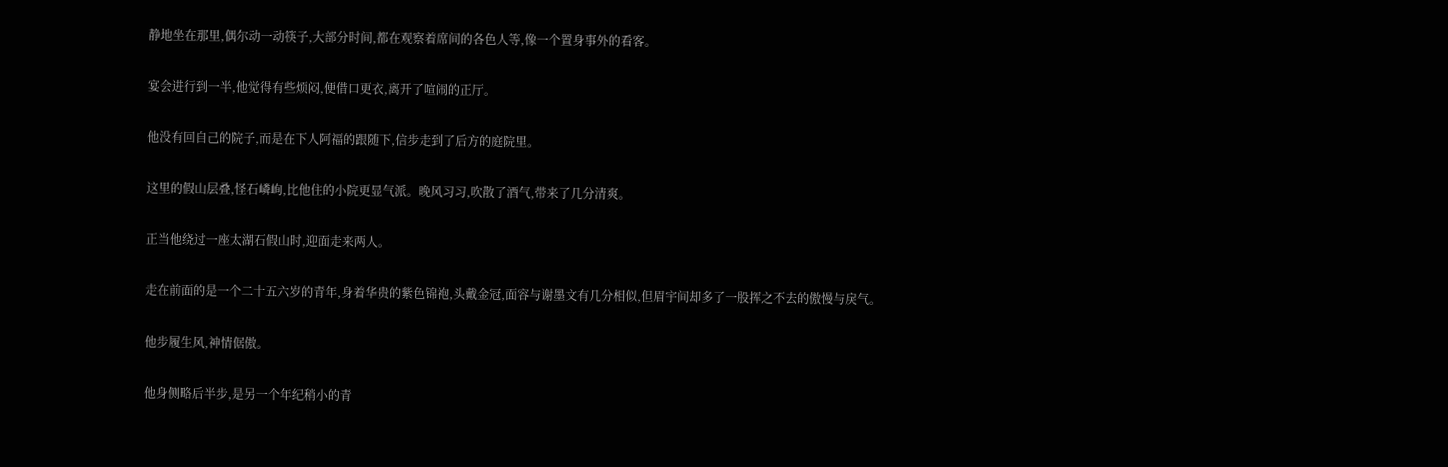静地坐在那里,偶尔动一动筷子,大部分时间,都在观察着席间的各色人等,像一个置身事外的看客。

宴会进行到一半,他觉得有些烦闷,便借口更衣,离开了喧闹的正厅。

他没有回自己的院子,而是在下人阿福的跟随下,信步走到了后方的庭院里。

这里的假山层叠,怪石嶙峋,比他住的小院更显气派。晚风习习,吹散了酒气,带来了几分清爽。

正当他绕过一座太湖石假山时,迎面走来两人。

走在前面的是一个二十五六岁的青年,身着华贵的紫色锦袍,头戴金冠,面容与谢墨文有几分相似,但眉宇间却多了一股挥之不去的傲慢与戾气。

他步履生风,神情倨傲。

他身侧略后半步,是另一个年纪稍小的青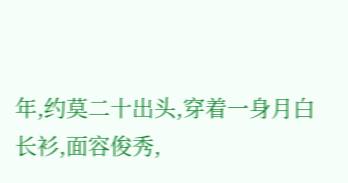年,约莫二十出头,穿着一身月白长衫,面容俊秀,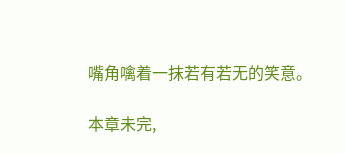嘴角噙着一抹若有若无的笑意。

本章未完,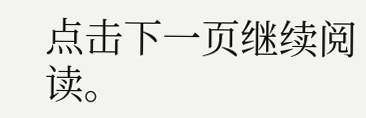点击下一页继续阅读。